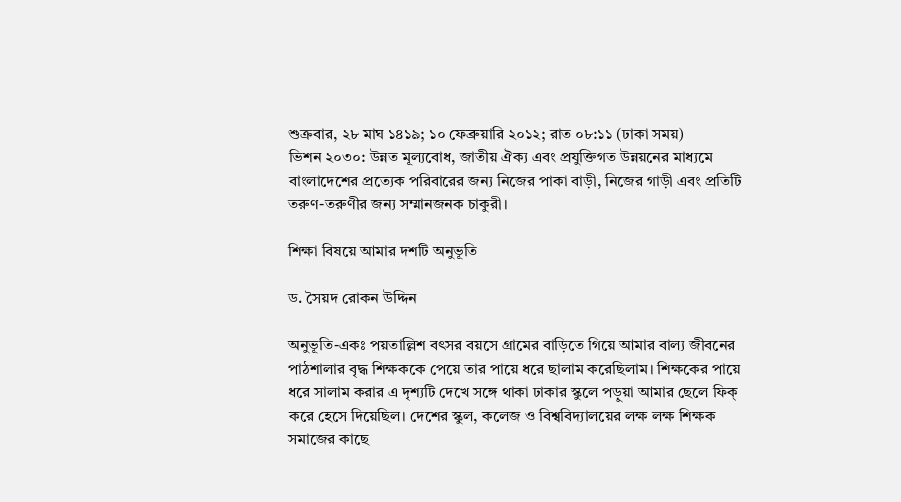শুক্রবার, ২৮ মাঘ ১৪১৯; ১০ ফেব্রুয়ারি ২০১২; রাত ০৮:১১ (ঢাকা সময়)
ভিশন ২০৩০: উন্নত মূল্যবোধ, জাতীয় ঐক্য এবং প্রযুক্তিগত উন্নয়নের মাধ্যমে বাংলাদেশের প্রত্যেক পরিবারের জন্য নিজের পাকা বাড়ী, নিজের গাড়ী এবং প্রতিটি তরুণ-তরুণীর জন্য সম্মানজনক চাকুরী।

শিক্ষা বিষয়ে আমার দশটি অনুভূতি

ড. সৈয়দ রোকন উদ্দিন

অনুভূতি-একঃ পয়তাল্লিশ বৎসর বয়সে গ্রামের বাড়িতে গিয়ে আমার বাল্য জীবনের পাঠশালার বৃদ্ধ শিক্ষককে পেয়ে তার পায়ে ধরে ছালাম করেছিলাম। শিক্ষকের পায়ে ধরে সালাম করার এ দৃশ্যটি দেখে সঙ্গে থাকা ঢাকার স্কুলে পড়ুয়া আমার ছেলে ফিক্ করে হেসে দিয়েছিল। দেশের স্কুল, কলেজ ও বিশ্ববিদ্যালয়ের লক্ষ লক্ষ শিক্ষক সমাজের কাছে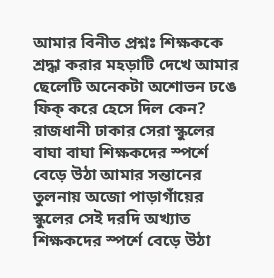আমার বিনীত প্রশ্নঃ শিক্ষককে শ্রদ্ধা করার মহড়াটি দেখে আমার ছেলেটি অনেকটা অশোভন ঢঙে ফিক্ করে হেসে দিল কেন? রাজধানী ঢাকার সেরা স্কুলের বাঘা বাঘা শিক্ষকদের স্পর্শে বেড়ে উঠা আমার সন্তানের তুলনায় অজো পাড়াগাঁয়ের স্কুলের সেই দরদি অখ্যাত শিক্ষকদের স্পর্শে বেড়ে উঠা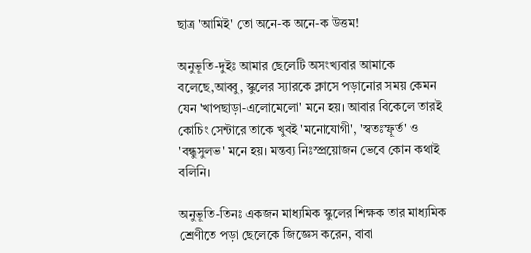ছাত্র 'আমিই' তো অনে-ক অনে-ক উত্তম!

অনুভূতি-দুইঃ আমার ছেলেটি অসংখ্যবার আমাকে বলেছে,আব্বু, স্কুলের স্যারকে ক্লাসে পড়ানোর সময় কেমন যেন 'খাপছাড়া-এলোমেলো' মনে হয়। আবার বিকেলে তারই কোচিং সেন্টারে তাকে খুবই 'মনোযোগী', 'স্বতঃস্ফূর্ত' ও 'বন্ধুসুলভ' মনে হয়। মন্তব্য নিঃস্প্রয়োজন ভেবে কোন কথাই বলিনি।

অনুভূতি-তিনঃ একজন মাধ্যমিক স্কুলের শিক্ষক তার মাধ্যমিক শ্রেণীতে পড়া ছেলেকে জিজ্ঞেস করেন, বাবা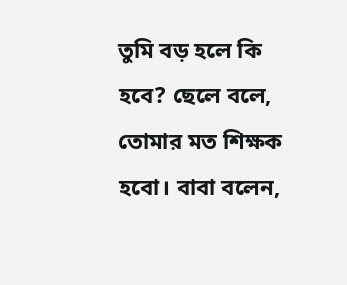তুমি বড় হলে কি হবে? ছেলে বলে, তোমার মত শিক্ষক হবো। বাবা বলেন,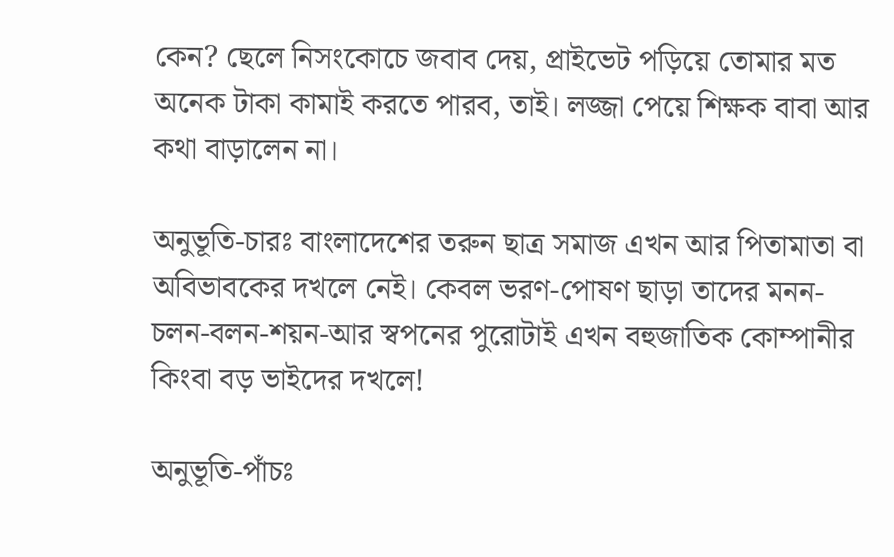কেন? ছেলে নিসংকোচে জবাব দেয়, প্রাইভেট পড়িয়ে তোমার মত অনেক টাকা কামাই করতে পারব, তাই। লজ্জা পেয়ে শিক্ষক বাবা আর কথা বাড়ালেন না।

অনুভূতি-চারঃ বাংলাদেশের তরুন ছাত্র সমাজ এখন আর পিতামাতা বা অবিভাবকের দখলে নেই। কেবল ভরণ-পোষণ ছাড়া তাদের মনন-চলন-বলন-শয়ন-আর স্বপনের পুরোটাই এখন বহুজাতিক কোম্পানীর কিংবা বড় ভাইদের দখলে!

অনুভূতি-পাঁচঃ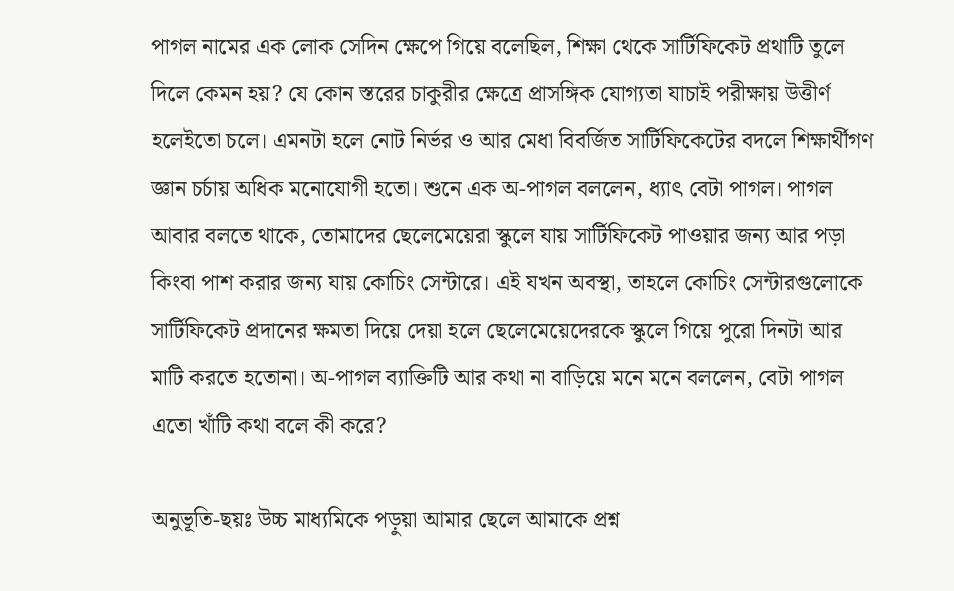পাগল নামের এক লোক সেদিন ক্ষেপে গিয়ে বলেছিল, শিক্ষা থেকে সার্টিফিকেট প্রথাটি তুলে দিলে কেমন হয়? যে কোন স্তরের চাকুরীর ক্ষেত্রে প্রাসঙ্গিক যোগ্যতা যাচাই পরীক্ষায় উত্তীর্ণ হলেইতো চলে। এমনটা হলে নোট নির্ভর ও আর মেধা বিবর্জিত সার্টিফিকেটের বদলে শিক্ষার্থীগণ জ্ঞান চর্চায় অধিক মনোযোগী হতো। শুনে এক অ-পাগল বললেন, ধ্যাৎ বেটা পাগল। পাগল আবার বলতে থাকে, তোমাদের ছেলেমেয়েরা স্কুলে যায় সার্টিফিকেট পাওয়ার জন্য আর পড়া কিংবা পাশ করার জন্য যায় কোচিং সেন্টারে। এই যখন অবস্থা, তাহলে কোচিং সেন্টারগুলোকে সার্টিফিকেট প্রদানের ক্ষমতা দিয়ে দেয়া হলে ছেলেমেয়েদেরকে স্কুলে গিয়ে পুরো দিনটা আর মাটি করতে হতোনা। অ-পাগল ব্যাক্তিটি আর কথা না বাড়িয়ে মনে মনে বললেন, বেটা পাগল এতো খাঁটি কথা বলে কী করে?

অনুভূতি-ছয়ঃ উচ্চ মাধ্যমিকে পড়ুয়া আমার ছেলে আমাকে প্রশ্ন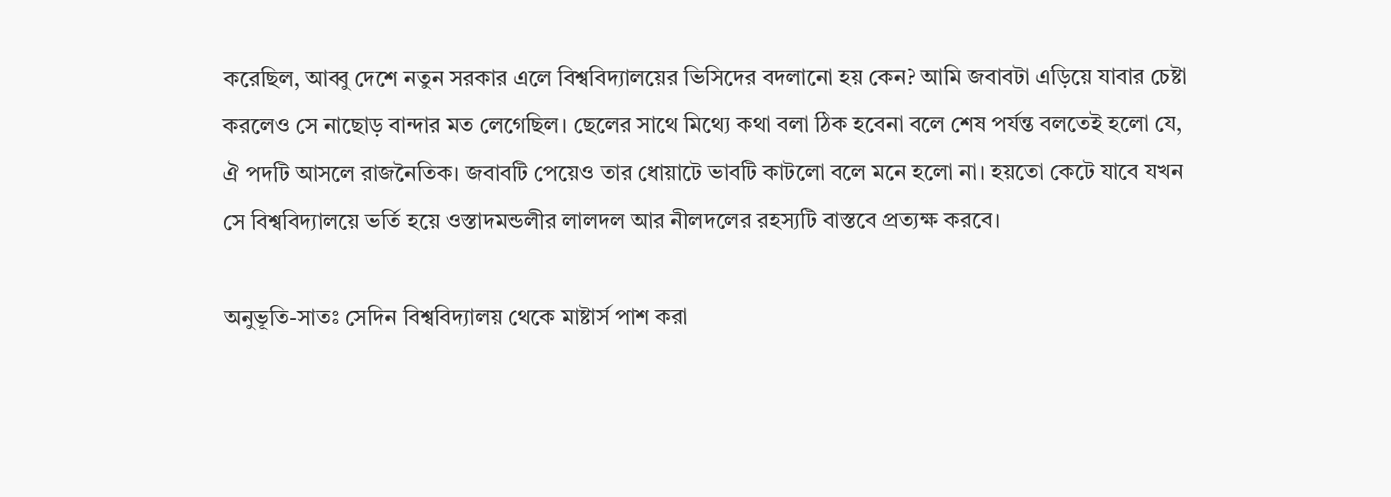করেছিল, আব্বু দেশে নতুন সরকার এলে বিশ্ববিদ্যালয়ের ভিসিদের বদলানো হয় কেন? আমি জবাবটা এড়িয়ে যাবার চেষ্টা করলেও সে নাছোড় বান্দার মত লেগেছিল। ছেলের সাথে মিথ্যে কথা বলা ঠিক হবেনা বলে শেষ পর্যন্ত বলতেই হলো যে, ঐ পদটি আসলে রাজনৈতিক। জবাবটি পেয়েও তার ধোয়াটে ভাবটি কাটলো বলে মনে হলো না। হয়তো কেটে যাবে যখন সে বিশ্ববিদ্যালয়ে ভর্তি হয়ে ওস্তাদমন্ডলীর লালদল আর নীলদলের রহস্যটি বাস্তবে প্রত্যক্ষ করবে।

অনুভূতি-সাতঃ সেদিন বিশ্ববিদ্যালয় থেকে মাষ্টার্স পাশ করা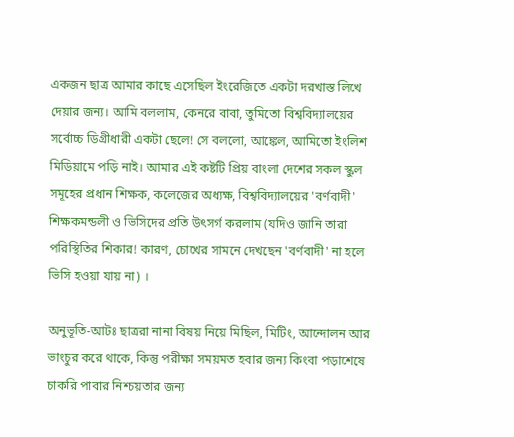একজন ছাত্র আমার কাছে এসেছিল ইংরেজিতে একটা দরখাস্ত লিখে দেয়ার জন্য। আমি বললাম, কেনরে বাবা, তুমিতো বিশ্ববিদ্যালয়ের সর্বোচ্চ ডিগ্রীধারী একটা ছেলে! সে বললো, আঙ্কেল, আমিতো ইংলিশ মিডিয়ামে পড়ি নাই। আমার এই কষ্টটি প্রিয় বাংলা দেশের সকল স্কুল সমূহের প্রধান শিক্ষক, কলেজের অধ্যক্ষ, বিশ্ববিদ্যালয়ের 'বর্ণবাদী' শিক্ষকমন্ডলী ও ভিসিদের প্রতি উৎসর্গ করলাম (যদিও জানি তারা পরিস্থিতির শিকার! কারণ, চোখের সামনে দেখছেন 'বর্ণবাদী' না হলে ভিসি হওয়া যায় না) ।

অনুভূতি-আটঃ ছাত্ররা নানা বিষয় নিয়ে মিছিল, মিটিং, আন্দোলন আর ভাংচুর করে থাকে, কিন্তু পরীক্ষা সময়মত হবার জন্য কিংবা পড়াশেষে চাকরি পাবার নিশ্চয়তার জন্য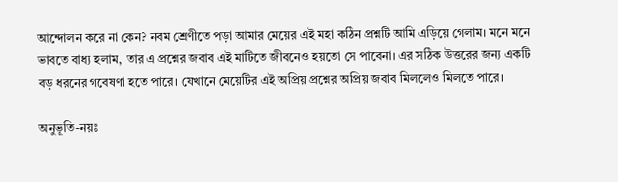আন্দোলন করে না কেন? নবম শ্রেণীতে পড়া আমার মেয়ের এই মহা কঠিন প্রশ্নটি আমি এড়িয়ে গেলাম। মনে মনে ভাবতে বাধ্য হলাম, তার এ প্রশ্নের জবাব এই মাটিতে জীবনেও হয়তো সে পাবেনা। এর সঠিক উত্তরের জন্য একটি বড় ধরনের গবেষণা হতে পারে। যেখানে মেয়েটির এই অপ্রিয় প্রশ্নের অপ্রিয় জবাব মিললেও মিলতে পারে।

অনুভূতি-নয়ঃ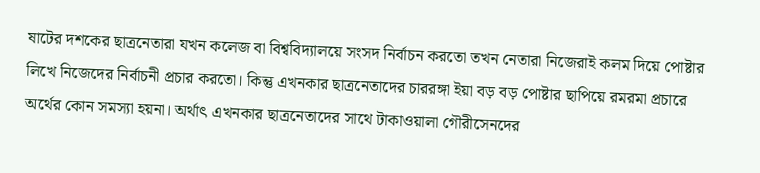ষাটের দশকের ছাত্রনেতারা যখন কলেজ বা বিশ্ববিদ্যালয়ে সংসদ নির্বাচন করতো তখন নেতারা নিজেরাই কলম দিয়ে পোষ্টার লিখে নিজেদের নির্বাচনী প্রচার করতো। কিন্তু এখনকার ছাত্রনেতাদের চাররঙ্গা ইয়া বড় বড় পোষ্টার ছাপিয়ে রমরমা প্রচারে অর্থের কোন সমস্যা হয়না। অর্থাৎ এখনকার ছাত্রনেতাদের সাথে টাকাওয়ালা গৌরীসেনদের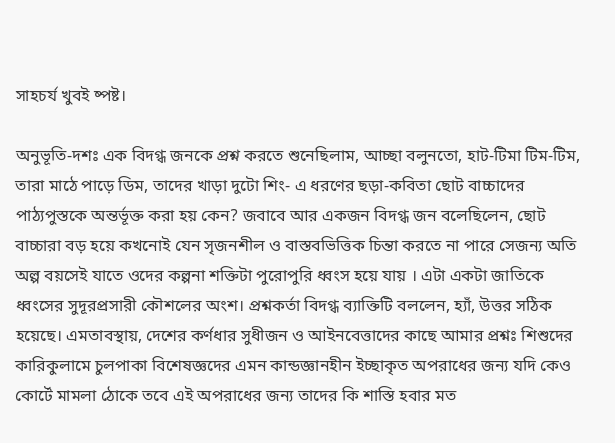সাহচর্য খুবই ষ্পষ্ট।

অনুভূতি-দশঃ এক বিদগ্ধ জনকে প্রশ্ন করতে শুনেছিলাম, আচ্ছা বলুনতো, হাট-টিমা টিম-টিম, তারা মাঠে পাড়ে ডিম, তাদের খাড়া দুটো শিং- এ ধরণের ছড়া-কবিতা ছোট বাচ্চাদের পাঠ্যপুস্তকে অন্তর্ভূক্ত করা হয় কেন? জবাবে আর একজন বিদগ্ধ জন বলেছিলেন, ছোট বাচ্চারা বড় হয়ে কখনোই যেন সৃজনশীল ও বাস্তবভিত্তিক চিন্তা করতে না পারে সেজন্য অতি অল্প বয়সেই যাতে ওদের কল্পনা শক্তিটা পুরোপুরি ধ্বংস হয়ে যায় । এটা একটা জাতিকে ধ্বংসের সুদূরপ্রসারী কৌশলের অংশ। প্রশ্নকর্তা বিদগ্ধ ব্যাক্তিটি বললেন, হ্যাঁ, উত্তর সঠিক হয়েছে। এমতাবস্থায়, দেশের কর্ণধার সুধীজন ও আইনবেত্তাদের কাছে আমার প্রশ্নঃ শিশুদের কারিকুলামে চুলপাকা বিশেষজ্ঞদের এমন কান্ডজ্ঞানহীন ইচ্ছাকৃত অপরাধের জন্য যদি কেও কোর্টে মামলা ঠোকে তবে এই অপরাধের জন্য তাদের কি শাস্তি হবার মত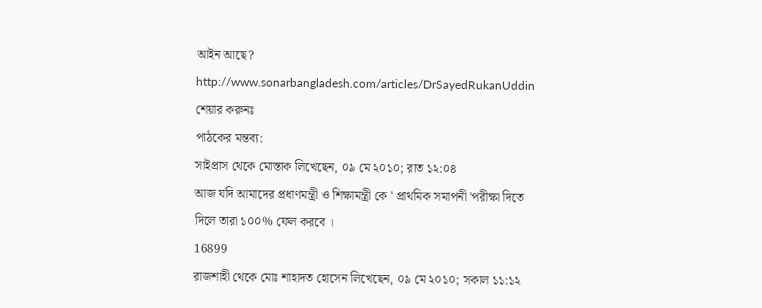আইন আছে?
http://www.sonarbangladesh.com/articles/DrSayedRukanUddin
শেয়ার করুনঃ
পাঠকের মন্তব্য:
সাইপ্রাস থেকে মোস্তাক লিখেছেন, ০৯ মে ২০১০; রাত ১২:০৪
আজ যদি আমাদের প্রধাণমন্ত্রী ও শিক্ষামন্ত্রী কে ' প্রাথমিক সমাপনী 'পরীক্ষা দিতে দিলে তারা ১০০% ফেল করবে ।
16899
রাজশাহী থেকে মোঃ শাহাদত হোসেন লিখেছেন, ০৯ মে ২০১০; সকাল ১১:১২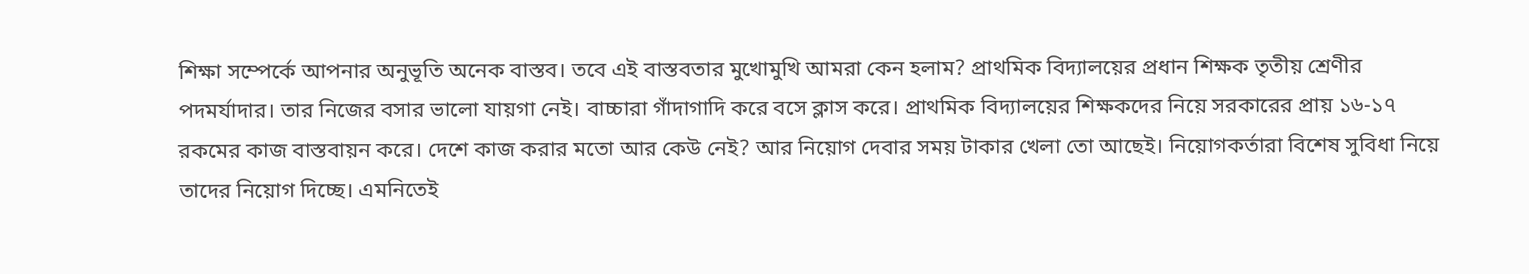শিক্ষা সম্পের্কে আপনার অনুভূতি অনেক বাস্তব। তবে এই বাস্তবতার মুখোমুখি আমরা কেন হলাম? প্রাথমিক বিদ্যালয়ের প্রধান শিক্ষক তৃতীয় শ্রেণীর পদমর্যাদার। তার নিজের বসার ভালো যায়গা নেই। বাচ্চারা গাঁদাগাদি করে বসে ক্লাস করে। প্রাথমিক বিদ্যালয়ের শিক্ষকদের নিয়ে সরকারের প্রায় ১৬-১৭ রকমের কাজ বাস্তবায়ন করে। দেশে কাজ করার মতো আর কেউ নেই? আর নিয়োগ দেবার সময় টাকার খেলা তো আছেই। নিয়োগকর্তারা বিশেষ সুবিধা নিয়ে তাদের নিয়োগ দিচ্ছে। এমনিতেই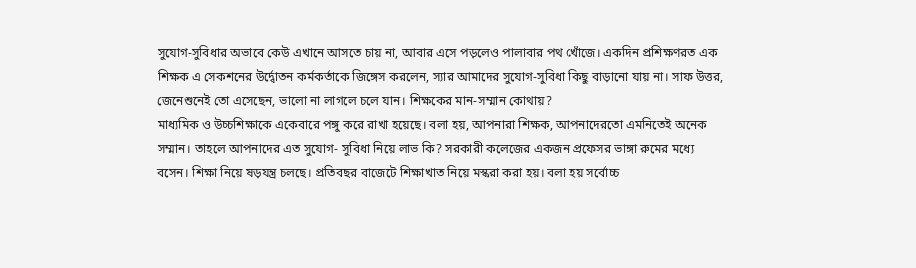সুযোগ-সুবিধার অভাবে কেউ এখানে আসতে চায় না, আবার এসে পড়লেও পালাবার পথ খোঁজে। একদিন প্রশিক্ষণরত এক শিক্ষক এ সেকশনের উর্দ্বোতন কর্মকর্তাকে জিঙ্গেস করলেন, স্যার আমাদের সুযোগ-সুবিধা কিছু বাড়ানো যায় না। সাফ উত্তর, জেনেশুনেই তো এসেছেন, ভালো না লাগলে চলে যান। শিক্ষকের মান-সম্মান কোথায়?
মাধ্যমিক ও উচ্চশিক্ষাকে একেবারে পঙ্গু করে রাখা হয়েছে। বলা হয়, আপনারা শিক্ষক, আপনাদেরতো এমনিতেই অনেক সম্মান। তাহলে আপনাদের এত সুযোগ- সুবিধা নিয়ে লাভ কি? সরকারী কলেজের একজন প্রফেসর ভাঙ্গা রুমের মধ্যে বসেন। শিক্ষা নিয়ে ষড়যন্ত্র চলছে। প্রতিবছর বাজেটে শিক্ষাখাত নিয়ে মস্করা করা হয়। বলা হয় সর্বোচ্চ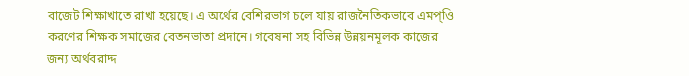বাজেট শিক্ষাখাতে রাখা হয়েছে। এ অর্থের বেশিরভাগ চলে যায় রাজনৈতিকভাবে এমপ্ওি করণের শিক্ষক সমাজের বেতনভাতা প্রদানে। গবেষনা সহ বিভিন্ন উন্নয়নমূলক কাজের জন্য অর্থবরাদ্দ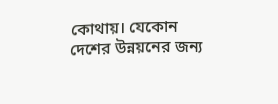কোথায়। যেকোন দেশের উন্নয়নের জন্য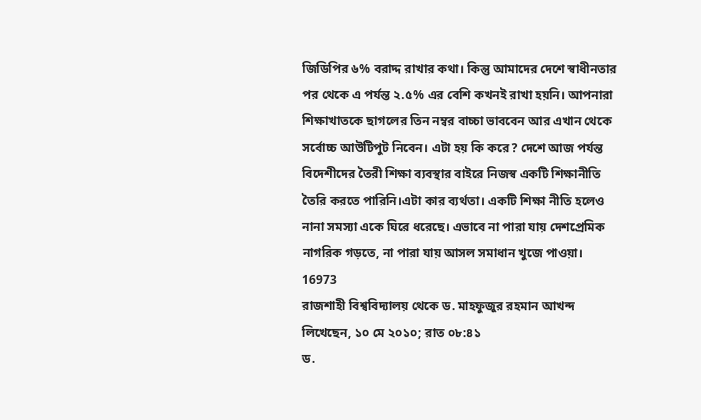জিডিপির ৬% বরাদ্দ রাখার কথা। কিন্তু আমাদের দেশে স্বাধীনতার পর থেকে এ পর্যন্ত ২.৫% এর বেশি কখনই রাখা হয়নি। আপনারা শিক্ষাখাতকে ছাগলের তিন নম্বর বাচ্চা ভাববেন আর এখান থেকে সর্বোচ্চ আউটিপুট নিবেন। এটা হয় কি করে? দেশে আজ পর্যন্ত বিদেশীদের তৈরী শিক্ষা ব্যবস্থার বাইরে নিজস্ব একটি শিক্ষানীতি তৈরি করতে পারিনি।এটা কার ব্যর্থতা। একটি শিক্ষা নীতি হলেও নানা সমস্যা একে ঘিরে ধরেছে। এভাবে না পারা যায় দেশপ্রেমিক নাগরিক গড়তে, না পারা যায় আসল সমাধান খুজে পাওয়া।
16973
রাজশাহী বিশ্ববিদ্যালয় থেকে ড. মাহফুজুর রহমান আখন্দ লিখেছেন, ১০ মে ২০১০; রাত ০৮:৪১
ড.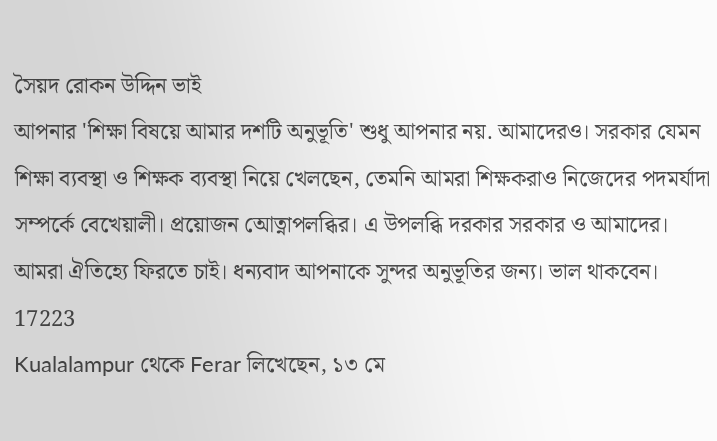সৈয়দ রোকন উদ্দিন ভাই
আপনার 'শিক্ষা বিষয়ে আমার দশটি অনুভূতি' শুধু আপনার নয়. আমাদেরও। সরকার যেমন শিক্ষা ব্যবস্থা ও শিক্ষক ব্যবস্থা নিয়ে খেলছেন, তেমনি আমরা শিক্ষকরাও নিজেদের পদমর্যাদা সম্পর্কে বেখেয়ালী। প্রয়োজন আেত্নাপলব্ধির। এ উপলব্ধি দরকার সরকার ও আমাদের। আমরা ঐতিহ্যে ফিরতে চাই। ধন্যবাদ আপনাকে সুন্দর অনুভূতির জন্য। ভাল থাকবেন।
17223
Kualalampur থেকে Ferar লিখেছেন, ১৩ মে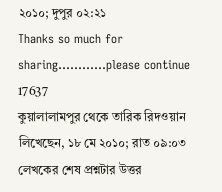২০১০; দুপুর ০২:২১
Thanks so much for sharing............please continue
17637
কুয়ালালামপুর থেকে তারিক রিদওয়ান লিখেছেন, ১৮ মে ২০১০; রাত ০৯:০৩
লেখকের শেষ প্রশ্নটার উত্তর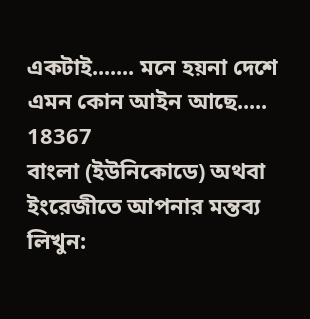একটাই....... মনে হয়না দেশে এমন কোন আইন আছে.....
18367
বাংলা (ইউনিকোডে) অথবা ইংরেজীতে আপনার মন্তব্য লিখুন: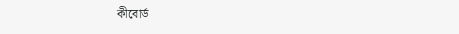কীবোর্ড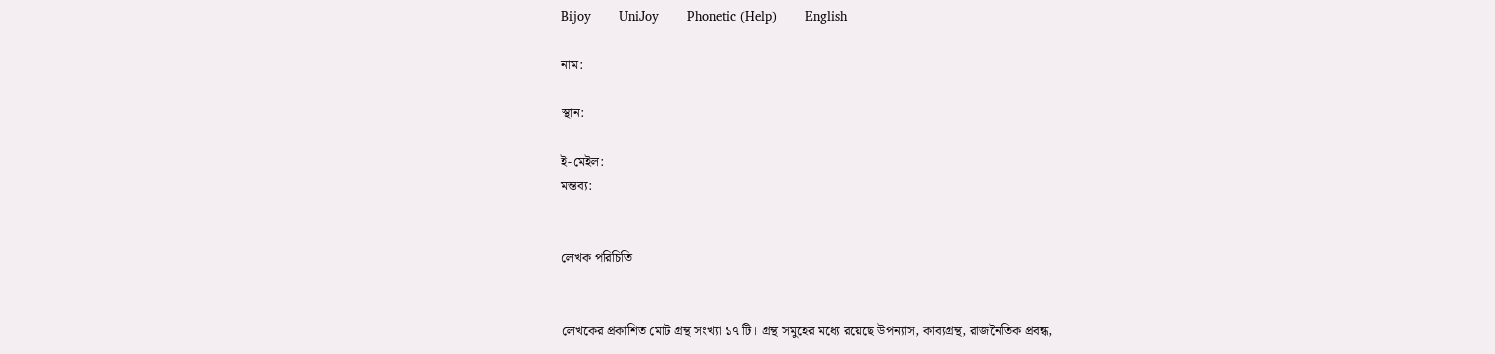Bijoy       UniJoy       Phonetic (Help)       English

নাম:

স্থান:

ই-মেইল:
মন্তব্য:


লেখক পরিচিতি


লেখকের প্রকাশিত মোট গ্রন্থ সংখ্যা ১৭ টি। গ্রন্থ সমুহের মধ্যে রয়েছে উপন্যাস, কাব্যগ্রন্থ, রাজনৈতিক প্রবন্ধ,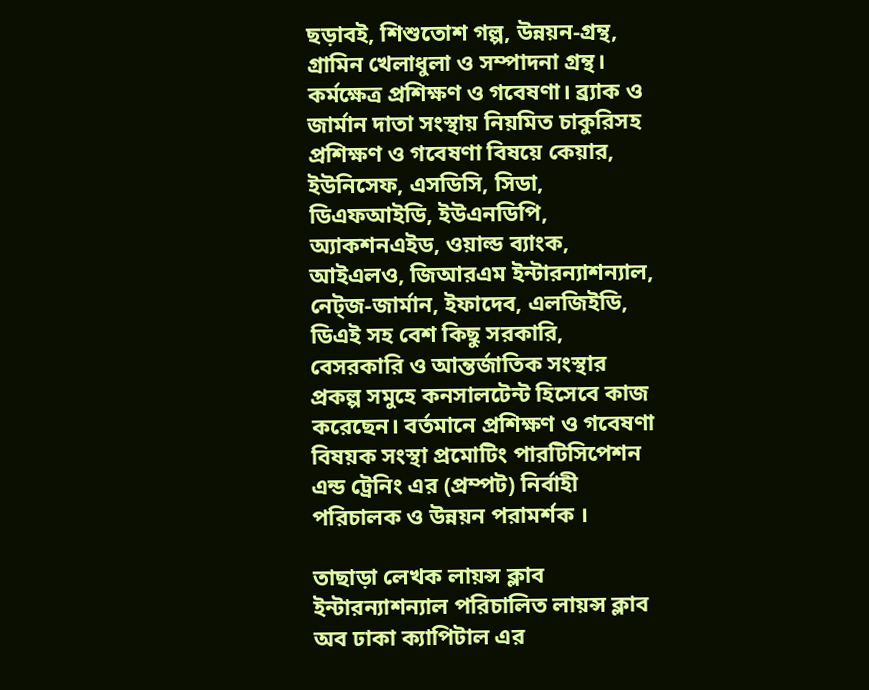ছড়াবই, শিশুতোশ গল্প, উন্নয়ন-গ্রন্থ, গ্রামিন খেলাধুলা ও সম্পাদনা গ্রন্থ। কর্মক্ষেত্র প্রশিক্ষণ ও গবেষণা। ব্র্যাক ও জার্মান দাতা সংস্থায় নিয়মিত চাকুরিসহ প্রশিক্ষণ ও গবেষণা বিষয়ে কেয়ার, ইউনিসেফ, এসডিসি, সিডা, ডিএফআইডি, ইউএনডিপি, অ্যাকশনএইড, ওয়াল্ড ব্যাংক, আইএলও, জিআরএম ইন্টারন্যাশন্যাল, নেট্জ-জার্মান, ইফাদেব, এলজিইডি, ডিএই সহ বেশ কিছু সরকারি, বেসরকারি ও আন্তর্জাতিক সংস্থার প্রকল্প সমুহে কনসালটেন্ট হিসেবে কাজ করেছেন। বর্তমানে প্রশিক্ষণ ও গবেষণা বিষয়ক সংস্থা প্রমোটিং পারটিসিপেশন এন্ড ট্রেনিং এর (প্রম্পট) নির্বাহী পরিচালক ও উন্নয়ন পরামর্শক ।

তাছাড়া লেখক লায়ন্স ক্লাব ইন্টারন্যাশন্যাল পরিচালিত লায়ন্স ক্লাব অব ঢাকা ক্যাপিটাল এর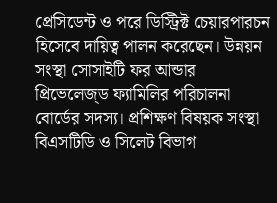প্রেসিডেন্ট ও পরে ডিস্ট্রিক্ট চেয়ারপারচন হিসেবে দায়িত্ব পালন করেছেন। উন্নয়ন সংস্থা সোসাইটি ফর আন্ডার প্রিভেলেজ্ড ফ্যামিলির পরিচালনা বোর্ডের সদস্য। প্রশিক্ষণ বিষয়ক সংস্থা বিএসটিডি ও সিলেট বিভাগ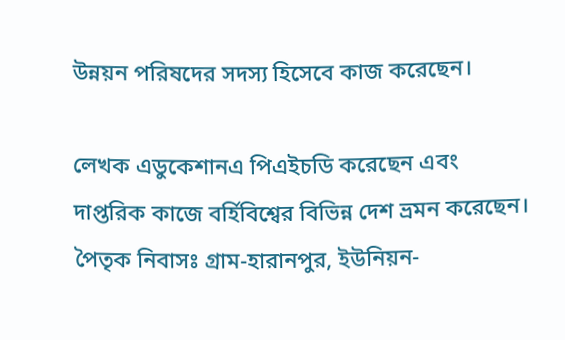উন্নয়ন পরিষদের সদস্য হিসেবে কাজ করেছেন।

লেখক এডুকেশানএ পিএইচডি করেছেন এবং দাপ্তরিক কাজে বর্হিবিশ্বের বিভিন্ন দেশ ভ্রমন করেছেন। পৈতৃক নিবাসঃ গ্রাম-হারানপুর, ইউনিয়ন-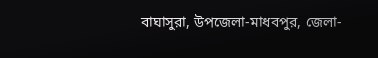বাঘাসুরা, উপজেলা-মাধবপুর, জেলা-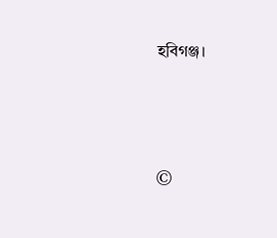হবিগঞ্জ।




©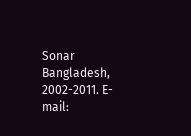Sonar Bangladesh, 2002-2011. E-mail: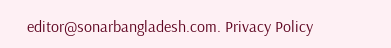editor@sonarbangladesh.com. Privacy Policy